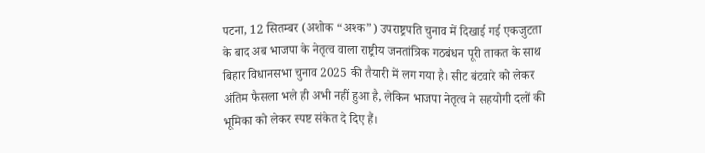पटना, 12 सितम्बर (अशोक “अश्क”) उपराष्ट्रपति चुनाव में दिखाई गई एकजुटता के बाद अब भाजपा के नेतृत्व वाला राष्ट्रीय जनतांत्रिक गठबंधन पूरी ताकत के साथ बिहार विधानसभा चुनाव 2025 की तैयारी में लग गया है। सीट बंटवारे को लेकर अंतिम फैसला भले ही अभी नहीं हुआ है, लेकिन भाजपा नेतृत्व ने सहयोगी दलों की भूमिका को लेकर स्पष्ट संकेत दे दिए हैं।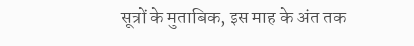सूत्रों के मुताबिक, इस माह के अंत तक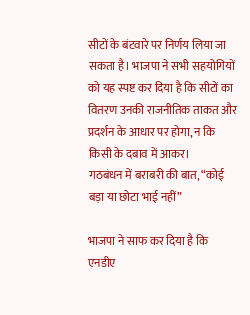सीटों के बंटवारे पर निर्णय लिया जा सकता है। भाजपा ने सभी सहयोगियों को यह स्पष्ट कर दिया है कि सीटों का वितरण उनकी राजनीतिक ताकत और प्रदर्शन के आधार पर होगा, न कि किसी के दबाव में आकर।
गठबंधन में बराबरी की बात, “कोई बड़ा या छोटा भाई नहीं”

भाजपा ने साफ कर दिया है कि एनडीए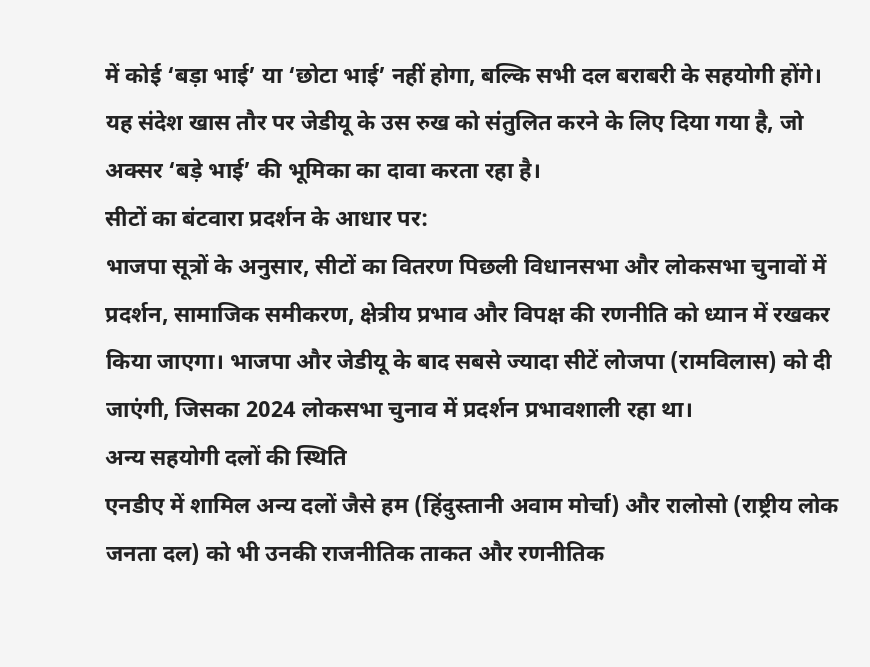में कोई ‘बड़ा भाई’ या ‘छोटा भाई’ नहीं होगा, बल्कि सभी दल बराबरी के सहयोगी होंगे। यह संदेश खास तौर पर जेडीयू के उस रुख को संतुलित करने के लिए दिया गया है, जो अक्सर ‘बड़े भाई’ की भूमिका का दावा करता रहा है।
सीटों का बंटवारा प्रदर्शन के आधार पर:
भाजपा सूत्रों के अनुसार, सीटों का वितरण पिछली विधानसभा और लोकसभा चुनावों में प्रदर्शन, सामाजिक समीकरण, क्षेत्रीय प्रभाव और विपक्ष की रणनीति को ध्यान में रखकर किया जाएगा। भाजपा और जेडीयू के बाद सबसे ज्यादा सीटें लोजपा (रामविलास) को दी जाएंगी, जिसका 2024 लोकसभा चुनाव में प्रदर्शन प्रभावशाली रहा था।
अन्य सहयोगी दलों की स्थिति
एनडीए में शामिल अन्य दलों जैसे हम (हिंदुस्तानी अवाम मोर्चा) और रालोसो (राष्ट्रीय लोक जनता दल) को भी उनकी राजनीतिक ताकत और रणनीतिक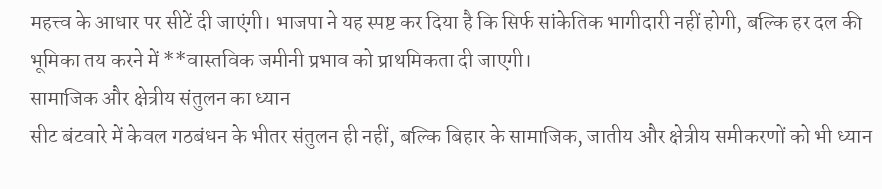महत्त्व के आधार पर सीटें दी जाएंगी। भाजपा ने यह स्पष्ट कर दिया है कि सिर्फ सांकेतिक भागीदारी नहीं होगी, बल्कि हर दल की भूमिका तय करने में **वास्तविक जमीनी प्रभाव को प्राथमिकता दी जाएगी।
सामाजिक और क्षेत्रीय संतुलन का ध्यान
सीट बंटवारे में केवल गठबंधन के भीतर संतुलन ही नहीं, बल्कि बिहार के सामाजिक, जातीय और क्षेत्रीय समीकरणों को भी ध्यान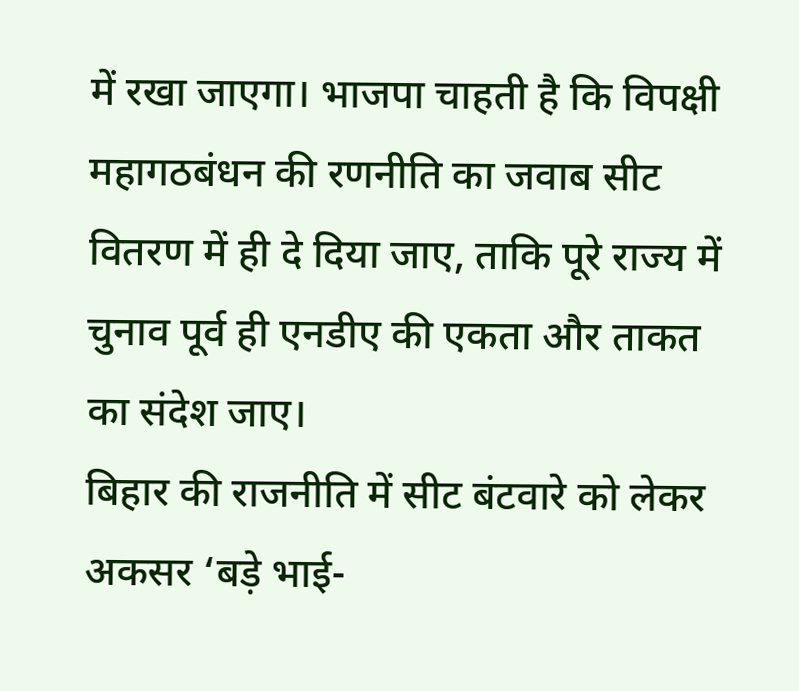में रखा जाएगा। भाजपा चाहती है कि विपक्षी महागठबंधन की रणनीति का जवाब सीट वितरण में ही दे दिया जाए, ताकि पूरे राज्य में चुनाव पूर्व ही एनडीए की एकता और ताकत का संदेश जाए।
बिहार की राजनीति में सीट बंटवारे को लेकर अकसर ‘बड़े भाई-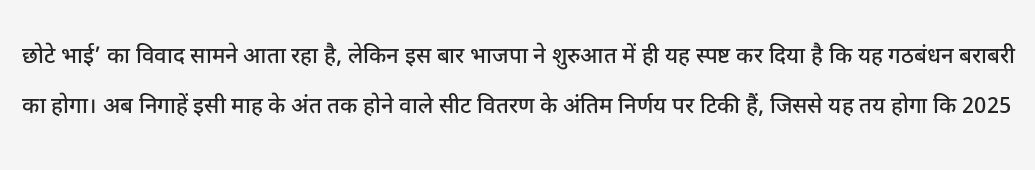छोटे भाई’ का विवाद सामने आता रहा है, लेकिन इस बार भाजपा ने शुरुआत में ही यह स्पष्ट कर दिया है कि यह गठबंधन बराबरी का होगा। अब निगाहें इसी माह के अंत तक होने वाले सीट वितरण के अंतिम निर्णय पर टिकी हैं, जिससे यह तय होगा कि 2025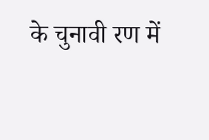के चुनावी रण में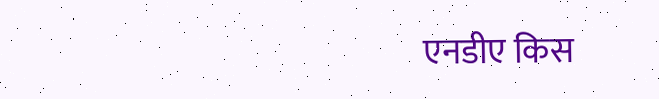एनडीए किस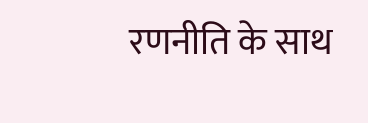रणनीति के साथ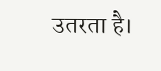उतरता है।